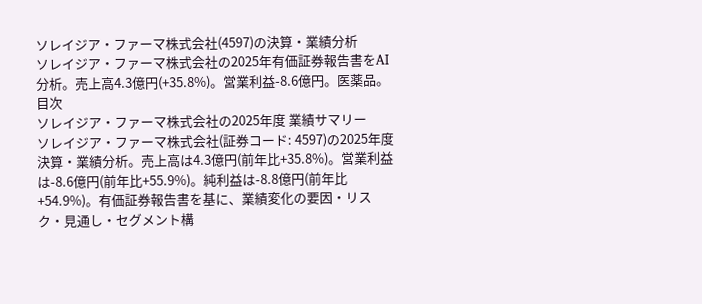ソレイジア・ファーマ株式会社(4597)の決算・業績分析
ソレイジア・ファーマ株式会社の2025年有価証券報告書をAI分析。売上高4.3億円(+35.8%)。営業利益-8.6億円。医薬品。
目次
ソレイジア・ファーマ株式会社の2025年度 業績サマリー
ソレイジア・ファーマ株式会社(証券コード: 4597)の2025年度決算・業績分析。売上高は4.3億円(前年比+35.8%)。営業利益は-8.6億円(前年比+55.9%)。純利益は-8.8億円(前年比+54.9%)。有価証券報告書を基に、業績変化の要因・リスク・見通し・セグメント構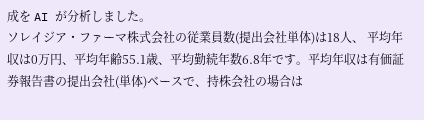成を AI が分析しました。
ソレイジア・ファーマ株式会社の従業員数(提出会社単体)は18人、 平均年収は0万円、平均年齢55.1歳、平均勤続年数6.8年です。平均年収は有価証券報告書の提出会社(単体)ベースで、持株会社の場合は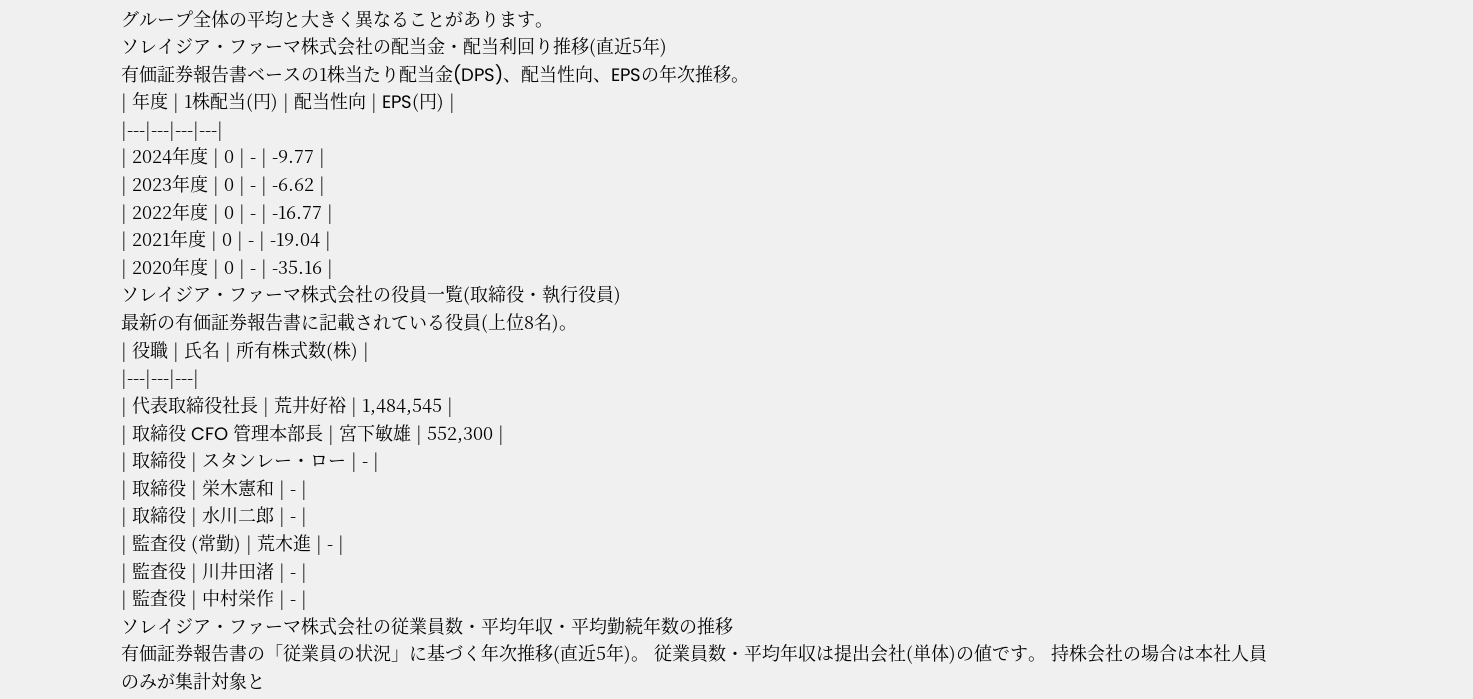グループ全体の平均と大きく異なることがあります。
ソレイジア・ファーマ株式会社の配当金・配当利回り推移(直近5年)
有価証券報告書ベースの1株当たり配当金(DPS)、配当性向、EPSの年次推移。
| 年度 | 1株配当(円) | 配当性向 | EPS(円) |
|---|---|---|---|
| 2024年度 | 0 | - | -9.77 |
| 2023年度 | 0 | - | -6.62 |
| 2022年度 | 0 | - | -16.77 |
| 2021年度 | 0 | - | -19.04 |
| 2020年度 | 0 | - | -35.16 |
ソレイジア・ファーマ株式会社の役員一覧(取締役・執行役員)
最新の有価証券報告書に記載されている役員(上位8名)。
| 役職 | 氏名 | 所有株式数(株) |
|---|---|---|
| 代表取締役社長 | 荒井好裕 | 1,484,545 |
| 取締役 CFO 管理本部長 | 宮下敏雄 | 552,300 |
| 取締役 | スタンレー・ロー | - |
| 取締役 | 栄木憲和 | - |
| 取締役 | 水川二郎 | - |
| 監査役 (常勤) | 荒木進 | - |
| 監査役 | 川井田渚 | - |
| 監査役 | 中村栄作 | - |
ソレイジア・ファーマ株式会社の従業員数・平均年収・平均勤続年数の推移
有価証券報告書の「従業員の状況」に基づく年次推移(直近5年)。 従業員数・平均年収は提出会社(単体)の値です。 持株会社の場合は本社人員のみが集計対象と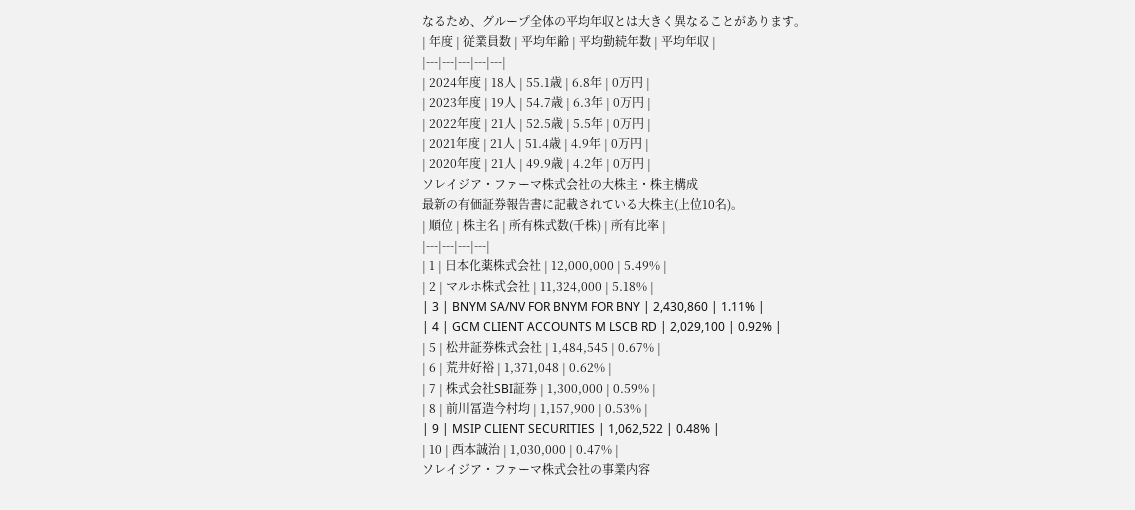なるため、グループ全体の平均年収とは大きく異なることがあります。
| 年度 | 従業員数 | 平均年齢 | 平均勤続年数 | 平均年収 |
|---|---|---|---|---|
| 2024年度 | 18人 | 55.1歳 | 6.8年 | 0万円 |
| 2023年度 | 19人 | 54.7歳 | 6.3年 | 0万円 |
| 2022年度 | 21人 | 52.5歳 | 5.5年 | 0万円 |
| 2021年度 | 21人 | 51.4歳 | 4.9年 | 0万円 |
| 2020年度 | 21人 | 49.9歳 | 4.2年 | 0万円 |
ソレイジア・ファーマ株式会社の大株主・株主構成
最新の有価証券報告書に記載されている大株主(上位10名)。
| 順位 | 株主名 | 所有株式数(千株) | 所有比率 |
|---|---|---|---|
| 1 | 日本化薬株式会社 | 12,000,000 | 5.49% |
| 2 | マルホ株式会社 | 11,324,000 | 5.18% |
| 3 | BNYM SA/NV FOR BNYM FOR BNY | 2,430,860 | 1.11% |
| 4 | GCM CLIENT ACCOUNTS M LSCB RD | 2,029,100 | 0.92% |
| 5 | 松井証券株式会社 | 1,484,545 | 0.67% |
| 6 | 荒井好裕 | 1,371,048 | 0.62% |
| 7 | 株式会社SBI証券 | 1,300,000 | 0.59% |
| 8 | 前川冨造今村均 | 1,157,900 | 0.53% |
| 9 | MSIP CLIENT SECURITIES | 1,062,522 | 0.48% |
| 10 | 西本誠治 | 1,030,000 | 0.47% |
ソレイジア・ファーマ株式会社の事業内容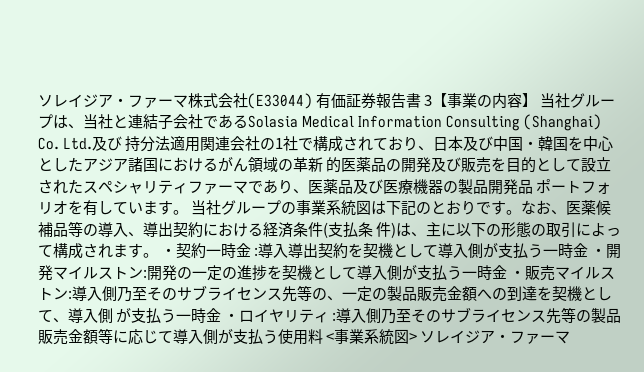ソレイジア・ファーマ株式会社(E33044) 有価証券報告書 3【事業の内容】 当社グループは、当社と連結子会社であるSolasia Medical Information Consulting (Shanghai) Co. Ltd.及び 持分法適用関連会社の1社で構成されており、日本及び中国・韓国を中心としたアジア諸国におけるがん領域の革新 的医薬品の開発及び販売を目的として設立されたスペシャリティファーマであり、医薬品及び医療機器の製品開発品 ポートフォリオを有しています。 当社グループの事業系統図は下記のとおりです。なお、医薬候補品等の導入、導出契約における経済条件(支払条 件)は、主に以下の形態の取引によって構成されます。 ・契約一時金 :導入導出契約を契機として導入側が支払う一時金 ・開発マイルストン:開発の一定の進捗を契機として導入側が支払う一時金 ・販売マイルストン:導入側乃至そのサブライセンス先等の、一定の製品販売金額への到達を契機として、導入側 が支払う一時金 ・ロイヤリティ :導入側乃至そのサブライセンス先等の製品販売金額等に応じて導入側が支払う使用料 <事業系統図> ソレイジア・ファーマ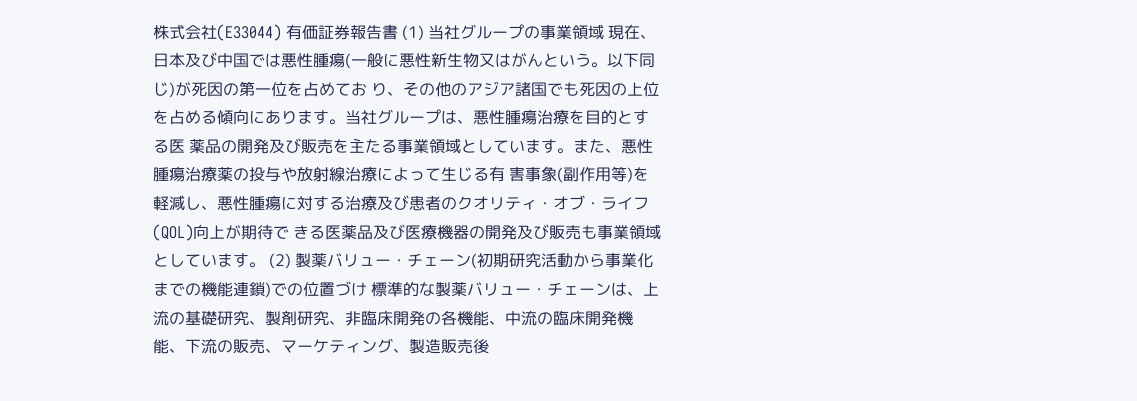株式会社(E33044) 有価証券報告書 (1) 当社グループの事業領域 現在、日本及び中国では悪性腫瘍(一般に悪性新生物又はがんという。以下同じ)が死因の第一位を占めてお り、その他のアジア諸国でも死因の上位を占める傾向にあります。当社グループは、悪性腫瘍治療を目的とする医 薬品の開発及び販売を主たる事業領域としています。また、悪性腫瘍治療薬の投与や放射線治療によって生じる有 害事象(副作用等)を軽減し、悪性腫瘍に対する治療及び患者のクオリティ・オブ・ライフ(QOL)向上が期待で きる医薬品及び医療機器の開発及び販売も事業領域としています。 (2) 製薬バリュー・チェーン(初期研究活動から事業化までの機能連鎖)での位置づけ 標準的な製薬バリュー・チェーンは、上流の基礎研究、製剤研究、非臨床開発の各機能、中流の臨床開発機 能、下流の販売、マーケティング、製造販売後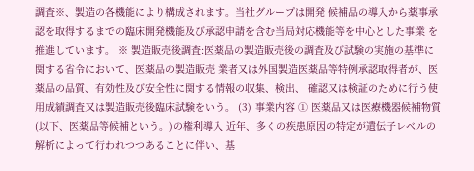調査※、製造の各機能により構成されます。当社グループは開発 候補品の導入から薬事承認を取得するまでの臨床開発機能及び承認申請を含む当局対応機能等を中心とした事業 を推進しています。 ※ 製造販売後調査:医薬品の製造販売後の調査及び試験の実施の基準に関する省令において、医薬品の製造販売 業者又は外国製造医薬品等特例承認取得者が、医薬品の品質、有効性及び安全性に関する情報の収集、検出、 確認又は検証のために行う使用成績調査又は製造販売後臨床試験をいう。 (3) 事業内容 ① 医薬品又は医療機器候補物質(以下、医薬品等候補という。)の権利導入 近年、多くの疾患原因の特定が遺伝子レベルの解析によって行われつつあることに伴い、基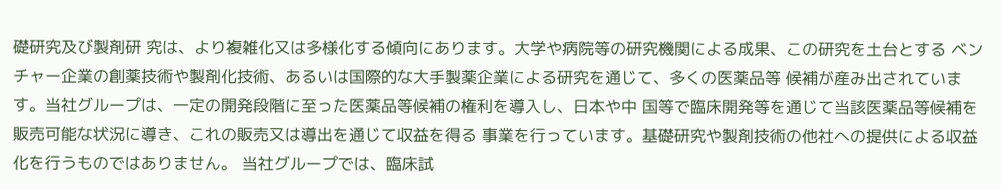礎研究及び製剤研 究は、より複雑化又は多様化する傾向にあります。大学や病院等の研究機関による成果、この研究を土台とする ベンチャー企業の創薬技術や製剤化技術、あるいは国際的な大手製薬企業による研究を通じて、多くの医薬品等 候補が産み出されています。当社グループは、一定の開発段階に至った医薬品等候補の権利を導入し、日本や中 国等で臨床開発等を通じて当該医薬品等候補を販売可能な状況に導き、これの販売又は導出を通じて収益を得る 事業を行っています。基礎研究や製剤技術の他社への提供による収益化を行うものではありません。 当社グループでは、臨床試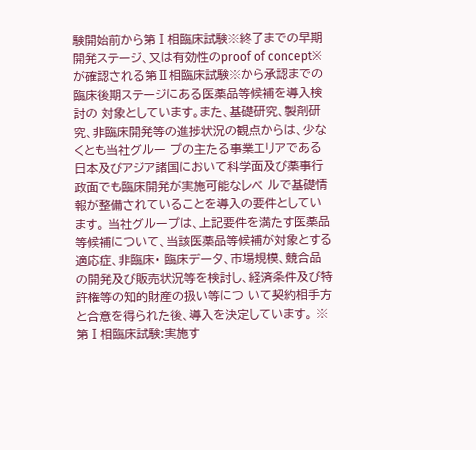験開始前から第Ⅰ相臨床試験※終了までの早期開発ステージ、又は有効性のproof of concept※が確認される第Ⅱ相臨床試験※から承認までの臨床後期ステージにある医薬品等候補を導入検討の 対象としています。また、基礎研究、製剤研究、非臨床開発等の進捗状況の観点からは、少なくとも当社グルー プの主たる事業エリアである日本及びアジア諸国において科学面及び薬事行政面でも臨床開発が実施可能なレベ ルで基礎情報が整備されていることを導入の要件としています。 当社グループは、上記要件を満たす医薬品等候補について、当該医薬品等候補が対象とする適応症、非臨床・ 臨床データ、市場規模、競合品の開発及び販売状況等を検討し、経済条件及び特許権等の知的財産の扱い等につ いて契約相手方と合意を得られた後、導入を決定しています。 ※ 第Ⅰ相臨床試験:実施す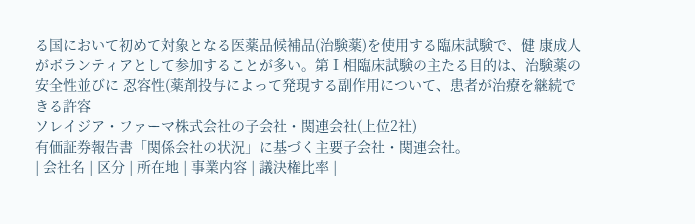る国において初めて対象となる医薬品候補品(治験薬)を使用する臨床試験で、健 康成人がボランティアとして参加することが多い。第Ⅰ相臨床試験の主たる目的は、治験薬の安全性並びに 忍容性(薬剤投与によって発現する副作用について、患者が治療を継続できる許容
ソレイジア・ファーマ株式会社の子会社・関連会社(上位2社)
有価証券報告書「関係会社の状況」に基づく主要子会社・関連会社。
| 会社名 | 区分 | 所在地 | 事業内容 | 議決権比率 |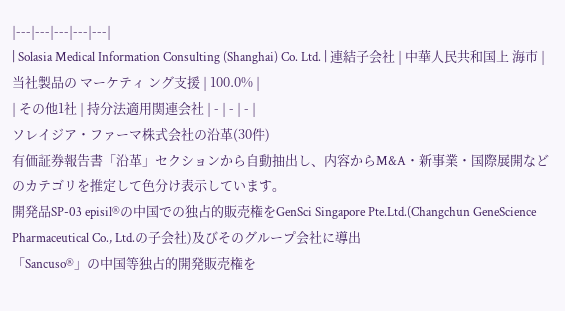|---|---|---|---|---|
| Solasia Medical Information Consulting (Shanghai) Co. Ltd. | 連結子会社 | 中華人民共和国上 海市 | 当社製品の マーケティ ング支援 | 100.0% |
| その他1社 | 持分法適用関連会社 | - | - | - |
ソレイジア・ファーマ株式会社の沿革(30件)
有価証券報告書「沿革」セクションから自動抽出し、内容からM&A・新事業・国際展開などのカテゴリを推定して色分け表示しています。
開発品SP-03 episil®の中国での独占的販売権をGenSci Singapore Pte.Ltd.(Changchun GeneScience Pharmaceutical Co., Ltd.の子会社)及びそのグループ会社に導出
「Sancuso®」の中国等独占的開発販売権を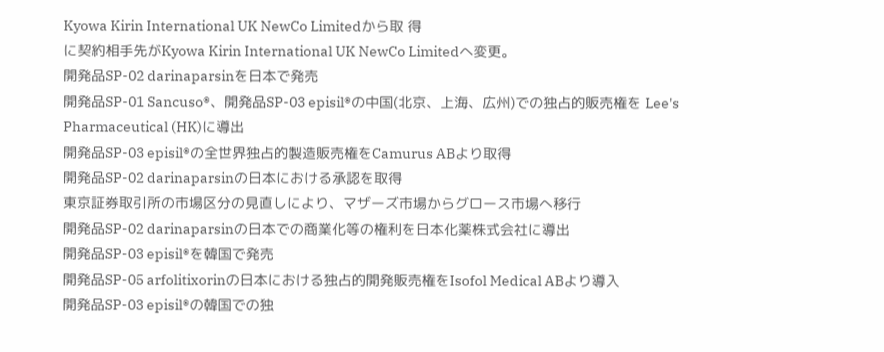Kyowa Kirin International UK NewCo Limitedから取 得
に契約相手先がKyowa Kirin International UK NewCo Limitedへ変更。
開発品SP-02 darinaparsinを日本で発売
開発品SP-01 Sancuso®、開発品SP-03 episil®の中国(北京、上海、広州)での独占的販売権を Lee's Pharmaceutical (HK)に導出
開発品SP-03 episil®の全世界独占的製造販売権をCamurus ABより取得
開発品SP-02 darinaparsinの日本における承認を取得
東京証券取引所の市場区分の見直しにより、マザーズ市場からグロース市場へ移行
開発品SP-02 darinaparsinの日本での商業化等の権利を日本化薬株式会社に導出
開発品SP-03 episil®を韓国で発売
開発品SP-05 arfolitixorinの日本における独占的開発販売権をIsofol Medical ABより導入
開発品SP-03 episil®の韓国での独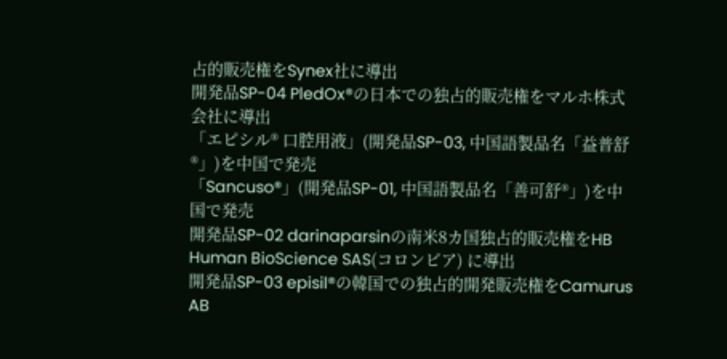占的販売権をSynex社に導出
開発品SP-04 PledOx®の日本での独占的販売権をマルホ株式会社に導出
「エピシル® 口腔用液」(開発品SP-03, 中国語製品名「益普舒®」)を中国で発売
「Sancuso®」(開発品SP-01, 中国語製品名「善可舒®」)を中国で発売
開発品SP-02 darinaparsinの南米8カ国独占的販売権をHB Human BioScience SAS(コロンビア) に導出
開発品SP-03 episil®の韓国での独占的開発販売権をCamurus AB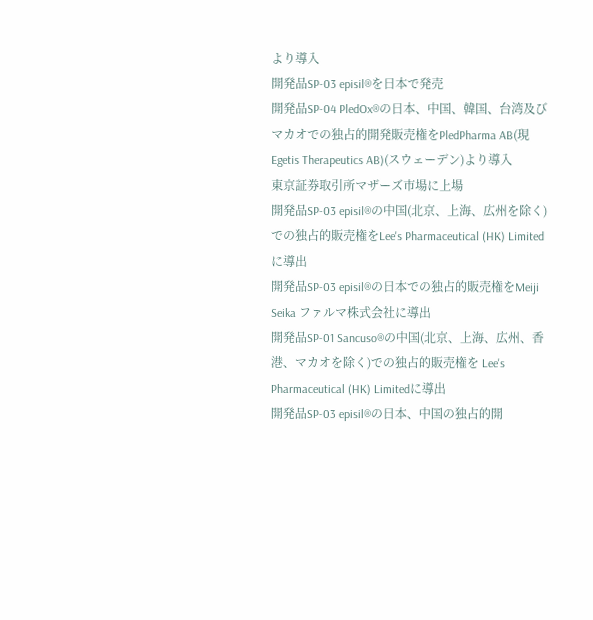より導入
開発品SP-03 episil®を日本で発売
開発品SP-04 PledOx®の日本、中国、韓国、台湾及びマカオでの独占的開発販売権をPledPharma AB(現Egetis Therapeutics AB)(スウェーデン)より導入
東京証券取引所マザーズ市場に上場
開発品SP-03 episil®の中国(北京、上海、広州を除く)での独占的販売権をLee's Pharmaceutical (HK) Limitedに導出
開発品SP-03 episil®の日本での独占的販売権をMeiji Seika ファルマ株式会社に導出
開発品SP-01 Sancuso®の中国(北京、上海、広州、香港、マカオを除く)での独占的販売権を Lee's Pharmaceutical (HK) Limitedに導出
開発品SP-03 episil®の日本、中国の独占的開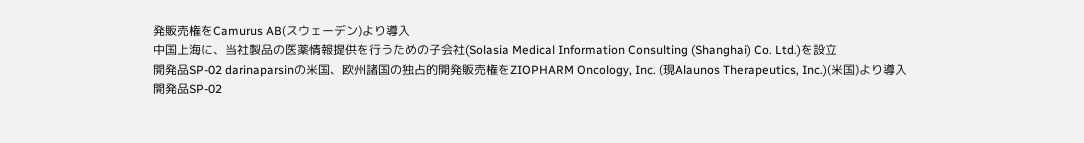発販売権をCamurus AB(スウェーデン)より導入
中国上海に、当社製品の医薬情報提供を行うための子会社(Solasia Medical Information Consulting (Shanghai) Co. Ltd.)を設立
開発品SP-02 darinaparsinの米国、欧州諸国の独占的開発販売権をZIOPHARM Oncology, Inc. (現Alaunos Therapeutics, Inc.)(米国)より導入
開発品SP-02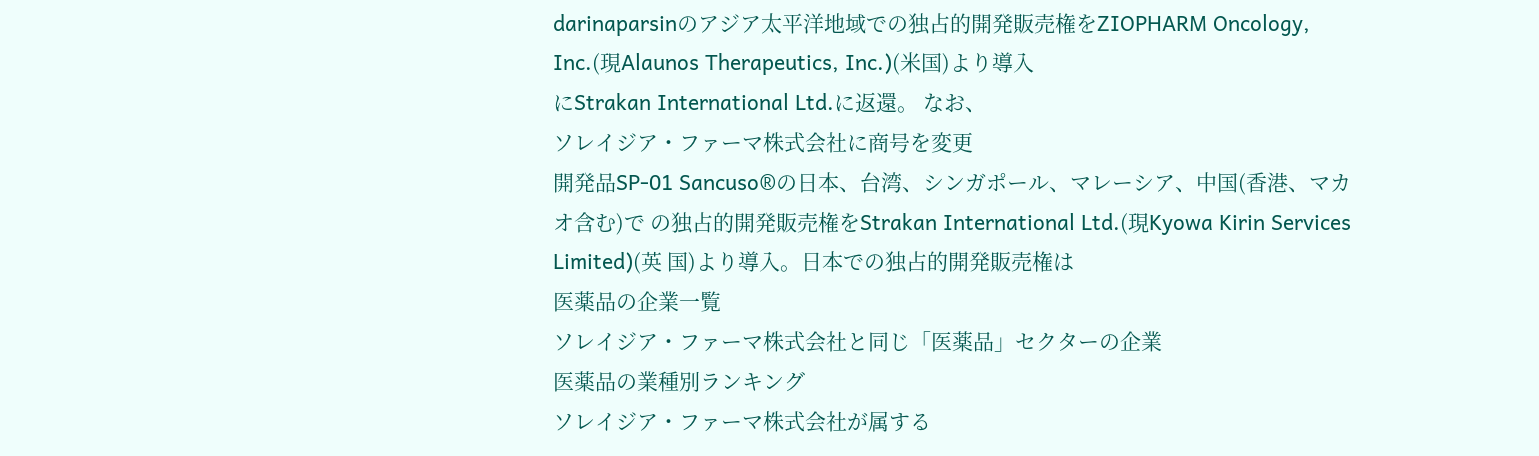darinaparsinのアジア太平洋地域での独占的開発販売権をZIOPHARM Oncology, Inc.(現Alaunos Therapeutics, Inc.)(米国)より導入
にStrakan International Ltd.に返還。 なお、
ソレイジア・ファーマ株式会社に商号を変更
開発品SP-01 Sancuso®の日本、台湾、シンガポール、マレーシア、中国(香港、マカオ含む)で の独占的開発販売権をStrakan International Ltd.(現Kyowa Kirin Services Limited)(英 国)より導入。日本での独占的開発販売権は
医薬品の企業一覧
ソレイジア・ファーマ株式会社と同じ「医薬品」セクターの企業
医薬品の業種別ランキング
ソレイジア・ファーマ株式会社が属する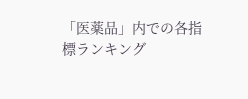「医薬品」内での各指標ランキング